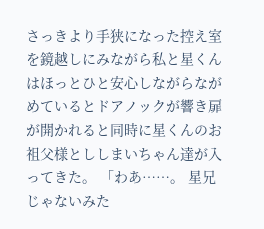さっきより手狭になった控え室を鏡越しにみながら私と星くんはほっとひと安心しながらながめているとドアノックが響き扉が開かれると同時に星くんのお祖父様とししまいちゃん達が入ってきた。 「わあ……。 星兄じゃないみた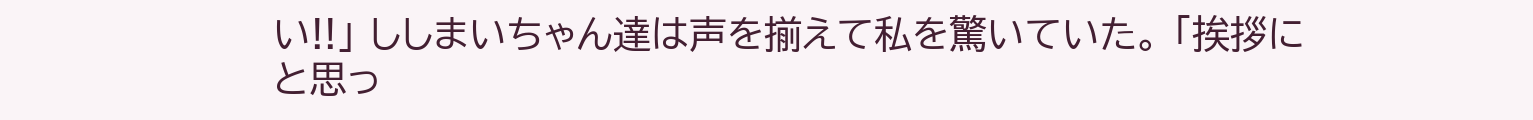い!!」 ししまいちゃん達は声を揃えて私を驚いていた。 「挨拶にと思っ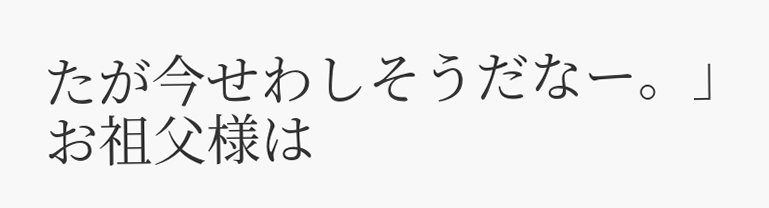たが今せわしそうだなー。」 お祖父様は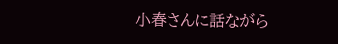小春さんに話ながら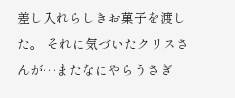差し入れらしきお菓子を渡した。 それに気づいたクリスさんが…またなにやらうさぎ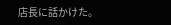店長に話かけた。